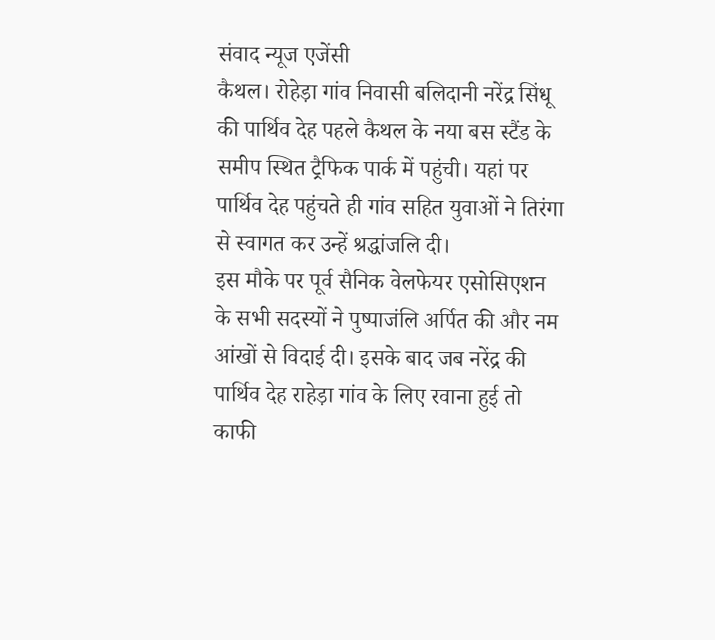संवाद न्यूज एजेंसी
कैथल। रोहेड़ा गांव निवासी बलिदानी नरेंद्र सिंधू की पार्थिव देह पहले कैथल के नया बस स्टैंड के समीप स्थित ट्रैफिक पार्क में पहुंची। यहां पर पार्थिव देह पहुंचते ही गांव सहित युवाओं ने तिरंगा से स्वागत कर उन्हें श्रद्धांजलि दी।
इस मौके पर पूर्व सैनिक वेलफेयर एसोसिएशन के सभी सदस्यों ने पुष्पाजंलि अर्पित की और नम आंखों से विदाई दी। इसके बाद जब नरेंद्र की पार्थिव देह राहेड़ा गांव के लिए रवाना हुई तो काफी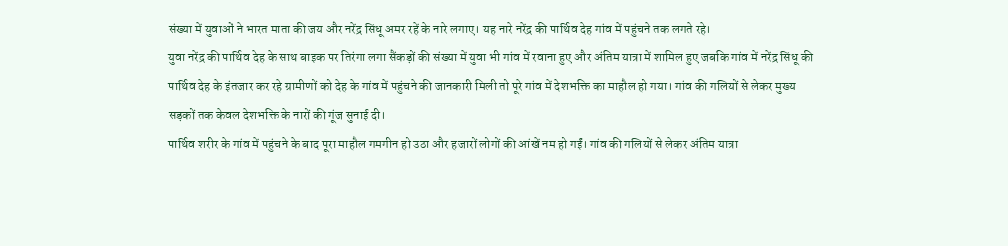संख्या में युवाओं ने भारत माता की जय और नरेंद्र सिंधू अमर रहें के नारे लगाए। यह नारे नरेंद्र की पार्थिव देह गांव में पहुंचने तक लगते रहे।
युवा नरेंद्र की पार्थिव देह के साथ बाइक पर तिरंगा लगा सैंकड़ों की संख्या में युवा भी गांव में रवाना हुए और अंतिम यात्रा में शामिल हुए जबकि गांव में नरेंद्र सिंधू की पार्थिव देह के इंतजार कर रहे ग्रामीणों को देह के गांव में पहुंचने की जानकारी मिली तो पूरे गांव में देशभक्ति का माहौल हो गया। गांव की गलियों से लेकर मुख्य सड़कों तक केवल देशभक्ति के नारों की गूंज सुनाई दी।
पार्थिव शरीर के गांव में पहुंचने के बाद पूरा माहौल गमगीन हो उठा और हजारों लोगों की आंखें नम हो गईं। गांव की गलियों से लेकर अंतिम यात्रा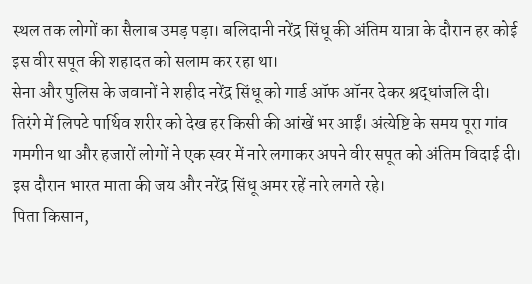स्थल तक लोगों का सैलाब उमड़ पड़ा। बलिदानी नरेंद्र सिंधू की अंतिम यात्रा के दौरान हर कोई इस वीर सपूत की शहादत को सलाम कर रहा था।
सेना और पुलिस के जवानों ने शहीद नरेंद्र सिंधू को गार्ड ऑफ ऑनर देकर श्रद्धांजलि दी। तिरंगे में लिपटे पार्थिव शरीर को देख हर किसी की आंखें भर आईं। अंत्येष्टि के समय पूरा गांव गमगीन था और हजारों लोगों ने एक स्वर में नारे लगाकर अपने वीर सपूत को अंतिम विदाई दी। इस दौरान भारत माता की जय और नरेंद्र सिंधू अमर रहें नारे लगते रहे।
पिता किसान,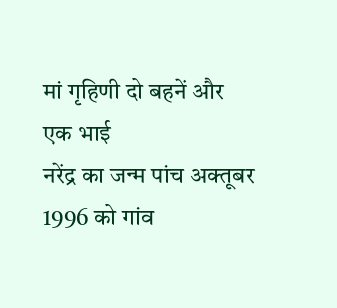मां गृहिणी दो बहनें और एक भाई
नरेंद्र का जन्म पांच अक्तूबर 1996 को गांव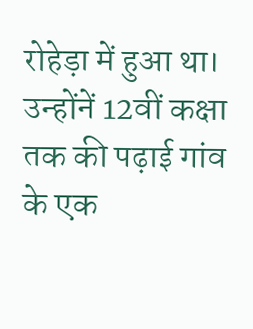रोहेड़ा में हुआ था। उन्होंनें 12वीं कक्षा तक की पढ़ाई गांव के एक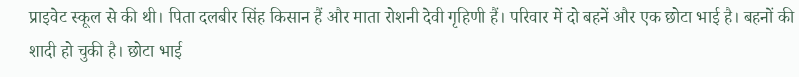प्राइवेट स्कूल से की थी। पिता दलबीर सिंह किसान हैं और माता रोशनी देवी गृहिणी हैं। परिवार में दो बहनें और एक छोटा भाई है। बहनों की शादी हो चुकी है। छोटा भाई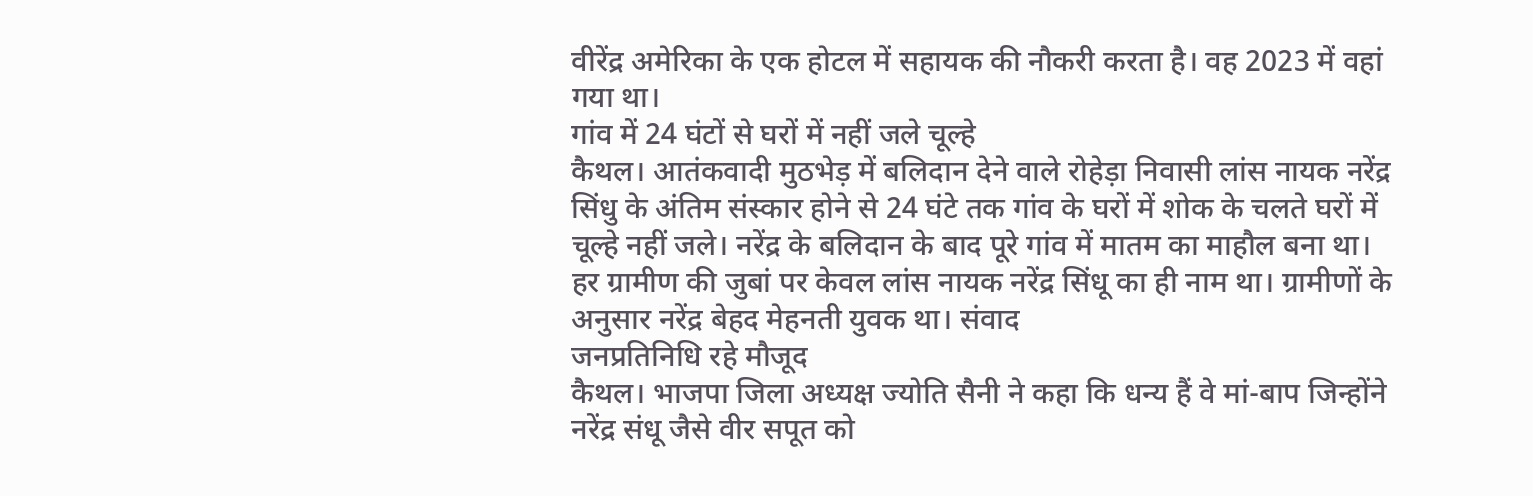वीरेंद्र अमेरिका के एक होटल में सहायक की नौकरी करता है। वह 2023 में वहां गया था।
गांव में 24 घंटों से घरों में नहीं जले चूल्हे
कैथल। आतंकवादी मुठभेड़ में बलिदान देने वाले रोहेड़ा निवासी लांस नायक नरेंद्र सिंधु के अंतिम संस्कार होने से 24 घंटे तक गांव के घरों में शोक के चलते घरों में चूल्हे नहीं जले। नरेंद्र के बलिदान के बाद पूरे गांव में मातम का माहौल बना था। हर ग्रामीण की जुबां पर केवल लांस नायक नरेंद्र सिंधू का ही नाम था। ग्रामीणों के अनुसार नरेंद्र बेहद मेहनती युवक था। संवाद
जनप्रतिनिधि रहे मौजूद
कैथल। भाजपा जिला अध्यक्ष ज्योति सैनी ने कहा कि धन्य हैं वे मां-बाप जिन्होंने नरेंद्र संधू जैसे वीर सपूत को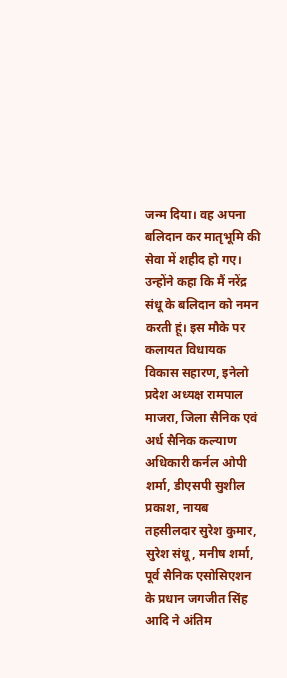जन्म दिया। वह अपना बलिदान कर मातृभूमि की सेवा में शहीद हो गए। उन्होंने कहा कि मैं नरेंद्र संधू के बलिदान को नमन करती हूं। इस मौके पर कलायत विधायक विकास सहारण, इनेलो प्रदेश अध्यक्ष रामपाल माजरा, जिला सैनिक एवं अर्ध सैनिक कल्याण अधिकारी कर्नल ओपी शर्मा, डीएसपी सुशील प्रकाश, नायब तहसीलदार सुरेश कुमार, सुरेश संधू, मनीष शर्मा, पूर्व सैनिक एसोसिएशन के प्रधान जगजीत सिंह आदि ने अंतिम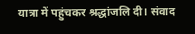यात्रा में पहुंचकर श्रद्धांजलि दी। संवाद